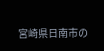宮崎県日南市の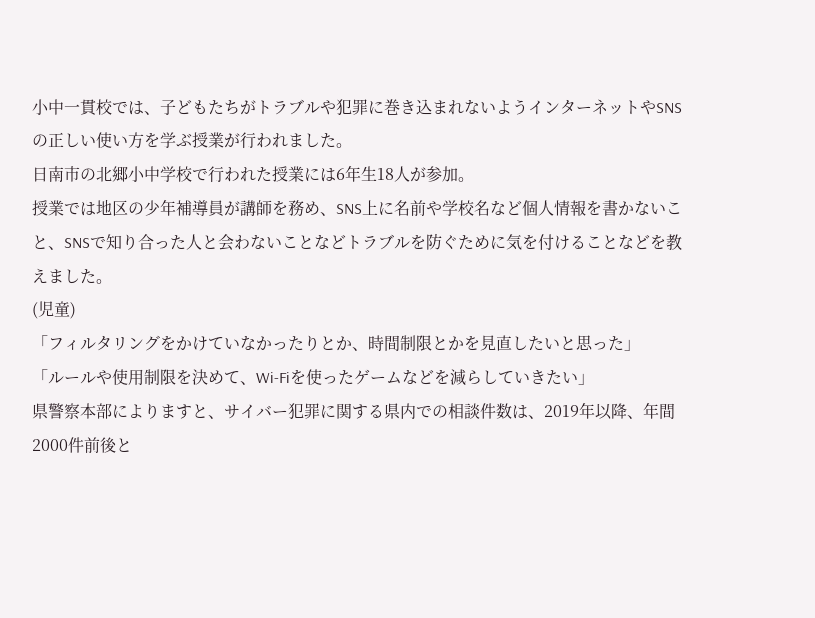小中一貫校では、子どもたちがトラブルや犯罪に巻き込まれないようインターネットやSNSの正しい使い方を学ぶ授業が行われました。
日南市の北郷小中学校で行われた授業には6年生18人が参加。
授業では地区の少年補導員が講師を務め、SNS上に名前や学校名など個人情報を書かないこと、SNSで知り合った人と会わないことなどトラブルを防ぐために気を付けることなどを教えました。
(児童)
「フィルタリングをかけていなかったりとか、時間制限とかを見直したいと思った」
「ルールや使用制限を決めて、Wi-Fiを使ったゲームなどを減らしていきたい」
県警察本部によりますと、サイバー犯罪に関する県内での相談件数は、2019年以降、年間2000件前後と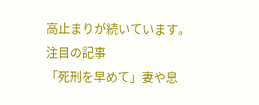高止まりが続いています。
注目の記事
「死刑を早めて」妻や息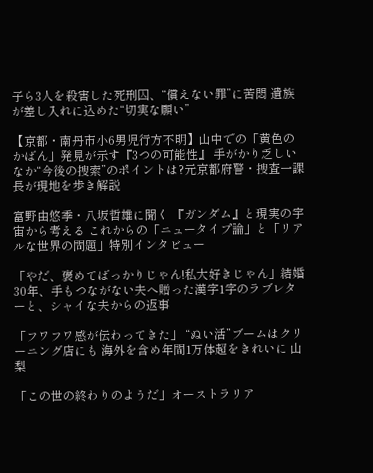子ら3人を殺害した死刑囚、“償えない罪”に苦悶 遺族が差し入れに込めた“切実な願い”

【京都・南丹市小6男児行方不明】山中での「黄色のかばん」発見が示す『3つの可能性』 手がかり乏しいなか“今後の捜索”のポイントは?元京都府警・捜査一課長が現地を歩き解説

富野由悠季・八坂哲雄に聞く 『ガンダム』と現実の宇宙から考える これからの「ニュータイプ論」と「リアルな世界の問題」特別インタビュー

「やだ、褒めてばっかりじゃん!私大好きじゃん」結婚30年、手もつながない夫へ贈った漢字1字のラブレターと、シャイな夫からの返事

「フワフワ感が伝わってきた」 “ぬい活”ブームはクリーニング店にも 海外を含め年間1万体超をきれいに 山梨

「この世の終わりのようだ」オーストラリア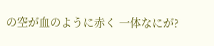の空が血のように赤く 一体なにが?